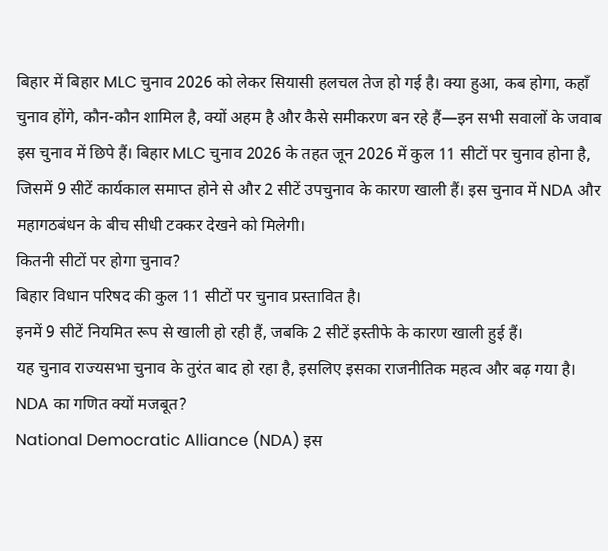बिहार में बिहार MLC चुनाव 2026 को लेकर सियासी हलचल तेज हो गई है। क्या हुआ, कब होगा, कहाँ चुनाव होंगे, कौन-कौन शामिल है, क्यों अहम है और कैसे समीकरण बन रहे हैं—इन सभी सवालों के जवाब इस चुनाव में छिपे हैं। बिहार MLC चुनाव 2026 के तहत जून 2026 में कुल 11 सीटों पर चुनाव होना है, जिसमें 9 सीटें कार्यकाल समाप्त होने से और 2 सीटें उपचुनाव के कारण खाली हैं। इस चुनाव में NDA और महागठबंधन के बीच सीधी टक्कर देखने को मिलेगी।
कितनी सीटों पर होगा चुनाव?
बिहार विधान परिषद की कुल 11 सीटों पर चुनाव प्रस्तावित है।
इनमें 9 सीटें नियमित रूप से खाली हो रही हैं, जबकि 2 सीटें इस्तीफे के कारण खाली हुई हैं।
यह चुनाव राज्यसभा चुनाव के तुरंत बाद हो रहा है, इसलिए इसका राजनीतिक महत्व और बढ़ गया है।
NDA का गणित क्यों मजबूत?
National Democratic Alliance (NDA) इस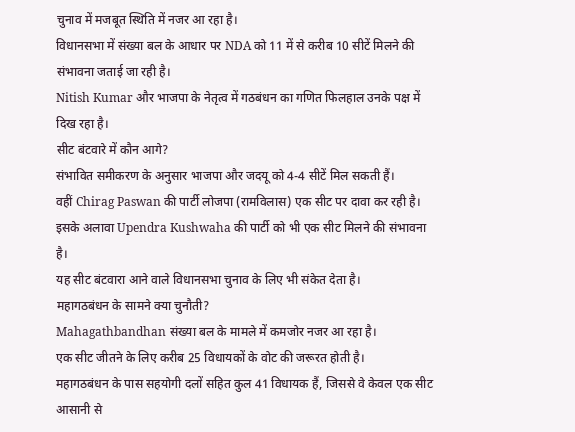चुनाव में मजबूत स्थिति में नजर आ रहा है।
विधानसभा में संख्या बल के आधार पर NDA को 11 में से करीब 10 सीटें मिलने की संभावना जताई जा रही है।
Nitish Kumar और भाजपा के नेतृत्व में गठबंधन का गणित फिलहाल उनके पक्ष में दिख रहा है।
सीट बंटवारे में कौन आगे?
संभावित समीकरण के अनुसार भाजपा और जदयू को 4-4 सीटें मिल सकती हैं।
वहीं Chirag Paswan की पार्टी लोजपा (रामविलास) एक सीट पर दावा कर रही है।
इसके अलावा Upendra Kushwaha की पार्टी को भी एक सीट मिलने की संभावना है।
यह सीट बंटवारा आने वाले विधानसभा चुनाव के लिए भी संकेत देता है।
महागठबंधन के सामने क्या चुनौती?
Mahagathbandhan संख्या बल के मामले में कमजोर नजर आ रहा है।
एक सीट जीतने के लिए करीब 25 विधायकों के वोट की जरूरत होती है।
महागठबंधन के पास सहयोगी दलों सहित कुल 41 विधायक हैं, जिससे वे केवल एक सीट आसानी से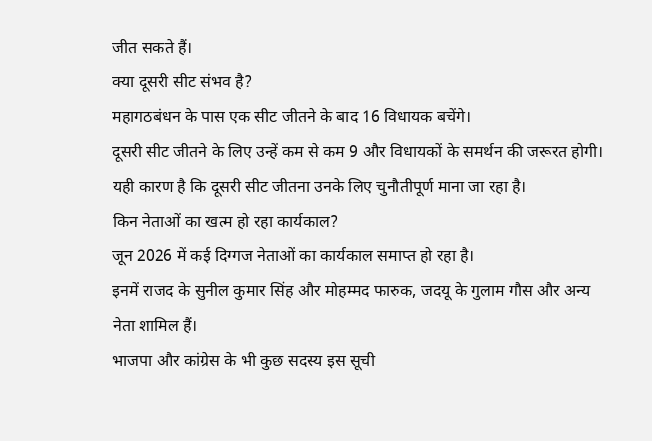जीत सकते हैं।
क्या दूसरी सीट संभव है?
महागठबंधन के पास एक सीट जीतने के बाद 16 विधायक बचेंगे।
दूसरी सीट जीतने के लिए उन्हें कम से कम 9 और विधायकों के समर्थन की जरूरत होगी।
यही कारण है कि दूसरी सीट जीतना उनके लिए चुनौतीपूर्ण माना जा रहा है।
किन नेताओं का खत्म हो रहा कार्यकाल?
जून 2026 में कई दिग्गज नेताओं का कार्यकाल समाप्त हो रहा है।
इनमें राजद के सुनील कुमार सिंह और मोहम्मद फारुक, जदयू के गुलाम गौस और अन्य नेता शामिल हैं।
भाजपा और कांग्रेस के भी कुछ सदस्य इस सूची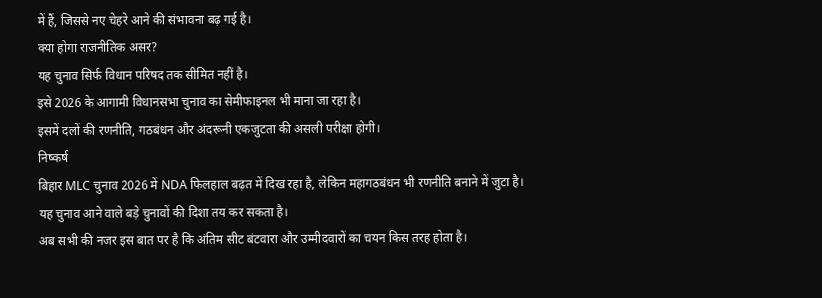में हैं, जिससे नए चेहरे आने की संभावना बढ़ गई है।
क्या होगा राजनीतिक असर?
यह चुनाव सिर्फ विधान परिषद तक सीमित नहीं है।
इसे 2026 के आगामी विधानसभा चुनाव का सेमीफाइनल भी माना जा रहा है।
इसमें दलों की रणनीति, गठबंधन और अंदरूनी एकजुटता की असली परीक्षा होगी।
निष्कर्ष
बिहार MLC चुनाव 2026 में NDA फिलहाल बढ़त में दिख रहा है, लेकिन महागठबंधन भी रणनीति बनाने में जुटा है।
यह चुनाव आने वाले बड़े चुनावों की दिशा तय कर सकता है।
अब सभी की नजर इस बात पर है कि अंतिम सीट बंटवारा और उम्मीदवारों का चयन किस तरह होता है।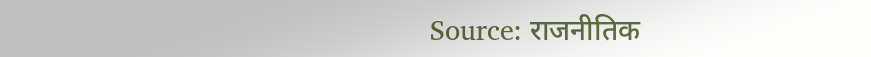Source: राजनीतिक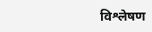विश्लेषण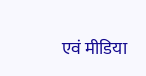एवं मीडिया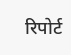रिपोर्ट